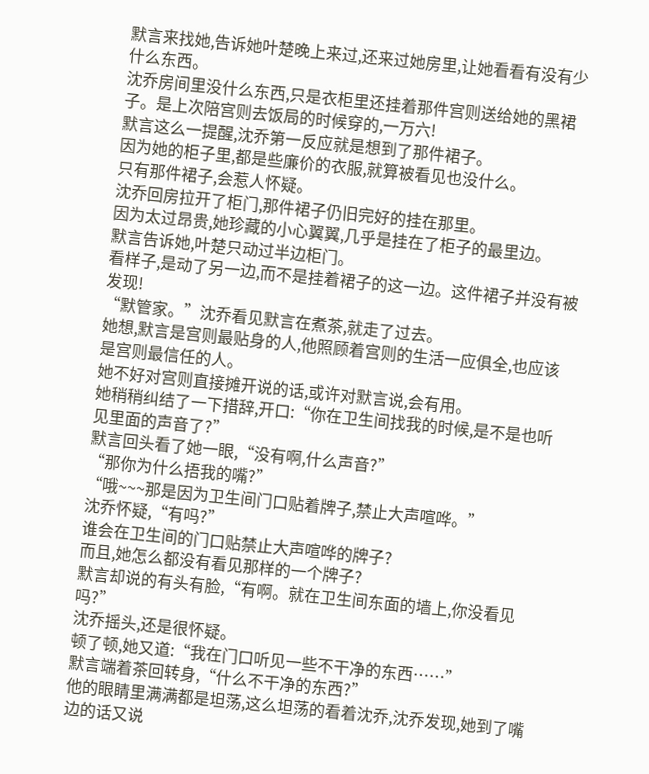默言来找她,告诉她叶楚晚上来过,还来过她房里,让她看看有没有少什么东西。
沈乔房间里没什么东西,只是衣柜里还挂着那件宫则送给她的黑裙子。是上次陪宫则去饭局的时候穿的,一万六!
默言这么一提醒,沈乔第一反应就是想到了那件裙子。
因为她的柜子里,都是些廉价的衣服,就算被看见也没什么。
只有那件裙子,会惹人怀疑。
沈乔回房拉开了柜门,那件裙子仍旧完好的挂在那里。
因为太过昂贵,她珍藏的小心翼翼,几乎是挂在了柜子的最里边。
默言告诉她,叶楚只动过半边柜门。
看样子,是动了另一边,而不是挂着裙子的这一边。这件裙子并没有被发现!
“默管家。”沈乔看见默言在煮茶,就走了过去。
她想,默言是宫则最贴身的人,他照顾着宫则的生活一应俱全,也应该是宫则最信任的人。
她不好对宫则直接摊开说的话,或许对默言说,会有用。
她稍稍纠结了一下措辞,开口:“你在卫生间找我的时候,是不是也听见里面的声音了?”
默言回头看了她一眼,“没有啊,什么声音?”
“那你为什么捂我的嘴?”
“哦~~~那是因为卫生间门口贴着牌子,禁止大声喧哗。”
沈乔怀疑,“有吗?”
谁会在卫生间的门口贴禁止大声喧哗的牌子?
而且,她怎么都没有看见那样的一个牌子?
默言却说的有头有脸,“有啊。就在卫生间东面的墙上,你没看见吗?”
沈乔摇头,还是很怀疑。
顿了顿,她又道:“我在门口听见一些不干净的东西……”
默言端着茶回转身,“什么不干净的东西?”
他的眼睛里满满都是坦荡,这么坦荡的看着沈乔,沈乔发现,她到了嘴边的话又说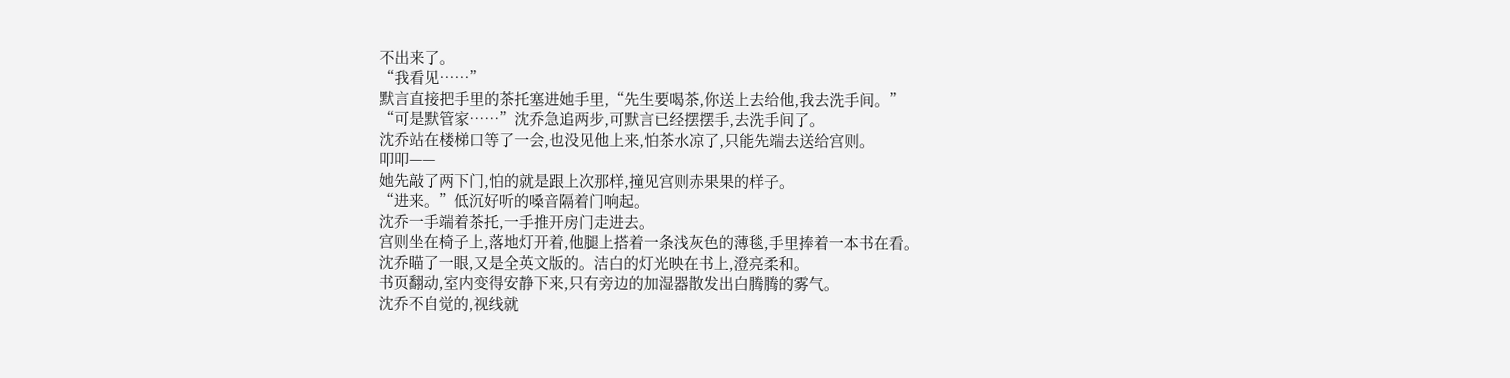不出来了。
“我看见……”
默言直接把手里的茶托塞进她手里,“先生要喝茶,你送上去给他,我去洗手间。”
“可是默管家……”沈乔急追两步,可默言已经摆摆手,去洗手间了。
沈乔站在楼梯口等了一会,也没见他上来,怕茶水凉了,只能先端去送给宫则。
叩叩——
她先敲了两下门,怕的就是跟上次那样,撞见宫则赤果果的样子。
“进来。”低沉好听的嗓音隔着门响起。
沈乔一手端着茶托,一手推开房门走进去。
宫则坐在椅子上,落地灯开着,他腿上搭着一条浅灰色的薄毯,手里捧着一本书在看。
沈乔瞄了一眼,又是全英文版的。洁白的灯光映在书上,澄亮柔和。
书页翻动,室内变得安静下来,只有旁边的加湿器散发出白腾腾的雾气。
沈乔不自觉的,视线就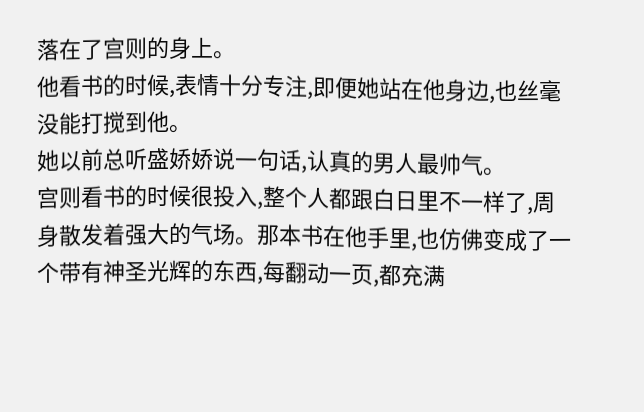落在了宫则的身上。
他看书的时候,表情十分专注,即便她站在他身边,也丝毫没能打搅到他。
她以前总听盛娇娇说一句话,认真的男人最帅气。
宫则看书的时候很投入,整个人都跟白日里不一样了,周身散发着强大的气场。那本书在他手里,也仿佛变成了一个带有神圣光辉的东西,每翻动一页,都充满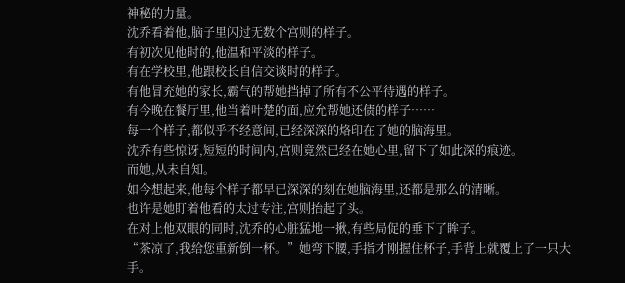神秘的力量。
沈乔看着他,脑子里闪过无数个宫则的样子。
有初次见他时的,他温和平淡的样子。
有在学校里,他跟校长自信交谈时的样子。
有他冒充她的家长,霸气的帮她挡掉了所有不公平待遇的样子。
有今晚在餐厅里,他当着叶楚的面,应允帮她还债的样子……
每一个样子,都似乎不经意间,已经深深的烙印在了她的脑海里。
沈乔有些惊讶,短短的时间内,宫则竟然已经在她心里,留下了如此深的痕迹。
而她,从未自知。
如今想起来,他每个样子都早已深深的刻在她脑海里,还都是那么的清晰。
也许是她盯着他看的太过专注,宫则抬起了头。
在对上他双眼的同时,沈乔的心脏猛地一揪,有些局促的垂下了眸子。
“茶凉了,我给您重新倒一杯。”她弯下腰,手指才刚握住杯子,手背上就覆上了一只大手。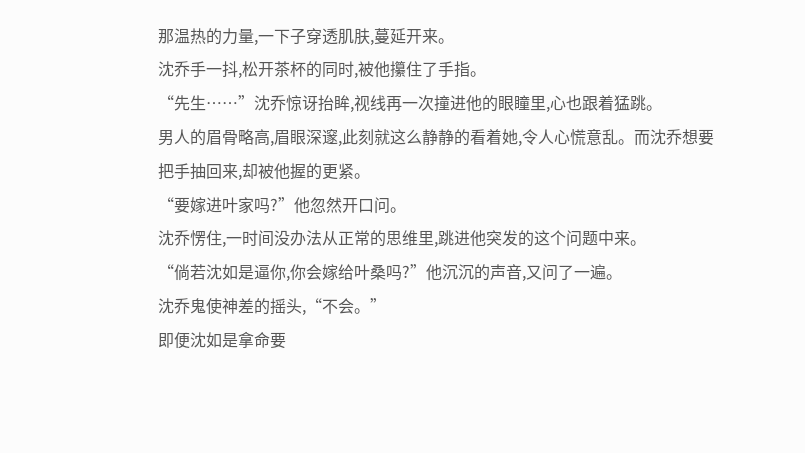那温热的力量,一下子穿透肌肤,蔓延开来。
沈乔手一抖,松开茶杯的同时,被他攥住了手指。
“先生……”沈乔惊讶抬眸,视线再一次撞进他的眼瞳里,心也跟着猛跳。
男人的眉骨略高,眉眼深邃,此刻就这么静静的看着她,令人心慌意乱。而沈乔想要把手抽回来,却被他握的更紧。
“要嫁进叶家吗?”他忽然开口问。
沈乔愣住,一时间没办法从正常的思维里,跳进他突发的这个问题中来。
“倘若沈如是逼你,你会嫁给叶桑吗?”他沉沉的声音,又问了一遍。
沈乔鬼使神差的摇头,“不会。”
即便沈如是拿命要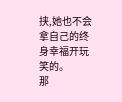挟,她也不会拿自己的终身幸福开玩笑的。
那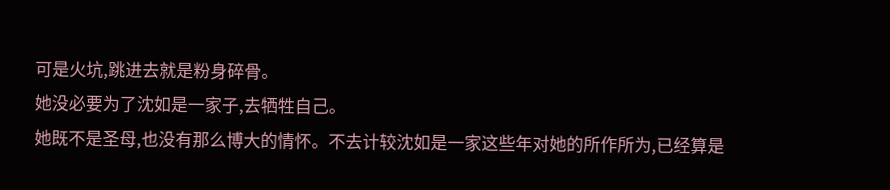可是火坑,跳进去就是粉身碎骨。
她没必要为了沈如是一家子,去牺牲自己。
她既不是圣母,也没有那么博大的情怀。不去计较沈如是一家这些年对她的所作所为,已经算是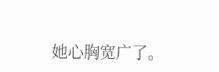她心胸宽广了。